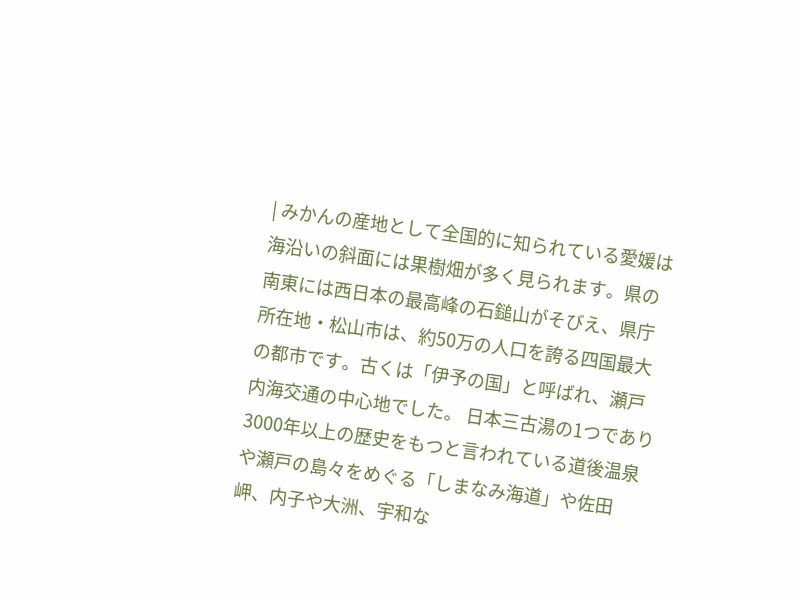| みかんの産地として全国的に知られている愛媛は海沿いの斜面には果樹畑が多く見られます。県の南東には西日本の最高峰の石鎚山がそびえ、県庁所在地・松山市は、約50万の人口を誇る四国最大の都市です。古くは「伊予の国」と呼ばれ、瀬戸内海交通の中心地でした。 日本三古湯の1つであり3000年以上の歴史をもつと言われている道後温泉や瀬戸の島々をめぐる「しまなみ海道」や佐田岬、内子や大洲、宇和な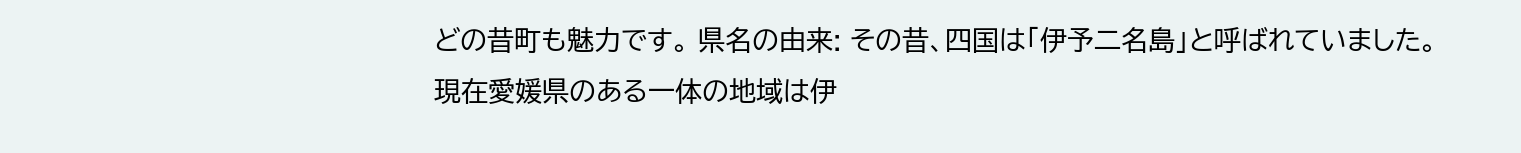どの昔町も魅力です。 県名の由来: その昔、四国は「伊予二名島」と呼ばれていました。現在愛媛県のある一体の地域は伊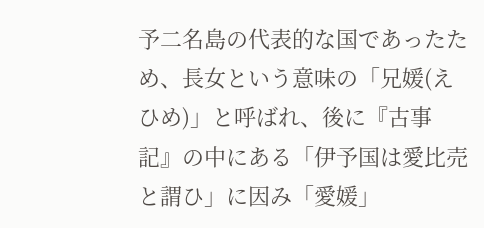予二名島の代表的な国であったため、長女という意味の「兄媛(えひめ)」と呼ばれ、後に『古事記』の中にある「伊予国は愛比売と謂ひ」に因み「愛媛」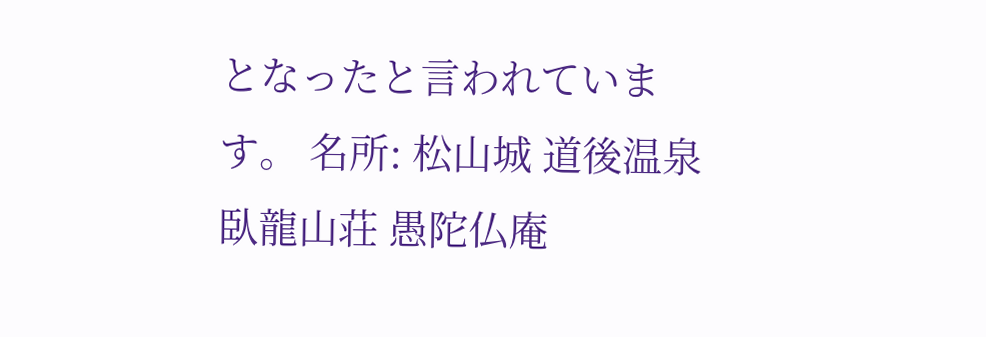となったと言われています。 名所: 松山城 道後温泉 臥龍山荘 愚陀仏庵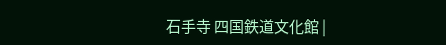石手寺 四国鉄道文化館 |